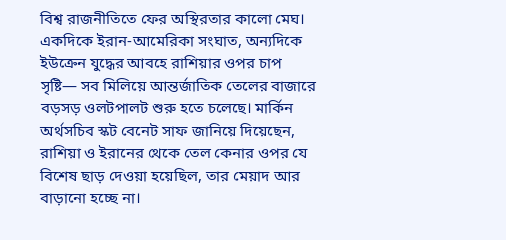বিশ্ব রাজনীতিতে ফের অস্থিরতার কালো মেঘ। একদিকে ইরান-আমেরিকা সংঘাত, অন্যদিকে ইউক্রেন যুদ্ধের আবহে রাশিয়ার ওপর চাপ সৃষ্টি— সব মিলিয়ে আন্তর্জাতিক তেলের বাজারে বড়সড় ওলটপালট শুরু হতে চলেছে। মার্কিন অর্থসচিব স্কট বেনেট সাফ জানিয়ে দিয়েছেন, রাশিয়া ও ইরানের থেকে তেল কেনার ওপর যে বিশেষ ছাড় দেওয়া হয়েছিল, তার মেয়াদ আর বাড়ানো হচ্ছে না।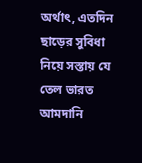অর্থাৎ, এতদিন ছাড়ের সুবিধা নিয়ে সস্তায় যে তেল ভারত আমদানি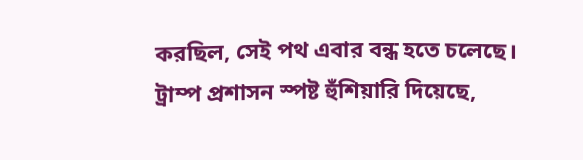করছিল, সেই পথ এবার বন্ধ হতে চলেছে। ট্রাম্প প্রশাসন স্পষ্ট হুঁশিয়ারি দিয়েছে,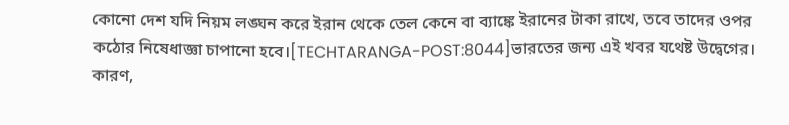কোনো দেশ যদি নিয়ম লঙ্ঘন করে ইরান থেকে তেল কেনে বা ব্যাঙ্কে ইরানের টাকা রাখে, তবে তাদের ওপর কঠোর নিষেধাজ্ঞা চাপানো হবে।[TECHTARANGA-POST:8044]ভারতের জন্য এই খবর যথেষ্ট উদ্বেগের। কারণ,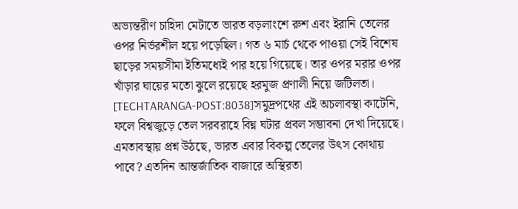অভ্যন্তরীণ চাহিদা মেটাতে ভারত বড়লাংশে রুশ এবং ইরানি তেলের ওপর নির্ভরশীল হয়ে পড়েছিল। গত ৬ মার্চ থেকে পাওয়া সেই বিশেষ ছাড়ের সময়সীমা ইতিমধ্যেই পার হয়ে গিয়েছে। তার ওপর মরার ওপর খাঁড়ার ঘায়ের মতো ঝুলে রয়েছে হরমুজ প্রণালী নিয়ে জটিলতা। [TECHTARANGA-POST:8038]সমুদ্রপথের এই অচলাবস্থা কাটেনি, ফলে বিশ্বজুড়ে তেল সরবরাহে বিঘ্ন ঘটার প্রবল সম্ভাবনা দেখা দিয়েছে। এমতাবস্থায় প্রশ্ন উঠছে, ভারত এবার বিকল্প তেলের উৎস কোথায় পাবে? এতদিন আন্তর্জাতিক বাজারে অস্থিরতা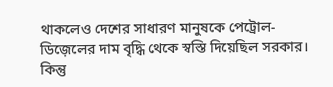থাকলেও দেশের সাধারণ মানুষকে পেট্রোল-ডিজ়েলের দাম বৃদ্ধি থেকে স্বস্তি দিয়েছিল সরকার। কিন্তু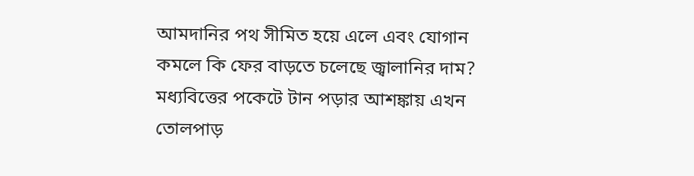আমদানির পথ সীমিত হয়ে এলে এবং যোগান কমলে কি ফের বাড়তে চলেছে জ্বালানির দাম? মধ্যবিত্তের পকেটে টান পড়ার আশঙ্কায় এখন তোলপাড়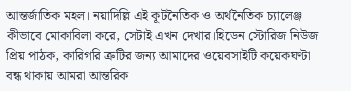আন্তর্জাতিক মহল। নয়াদিল্লি এই কূটনৈতিক ও অর্থনৈতিক চ্যালেঞ্জ কীভাবে মোকাবিলা করে, সেটাই এখন দেখার।হিডেন স্টোরিজ নিউজ
প্রিয় পাঠক, কারিগরি ত্রুটির জন্য আমাদের ওয়েবসাইটি কয়েকঘণ্টা বন্ধ থাকায় আমরা আন্তরিক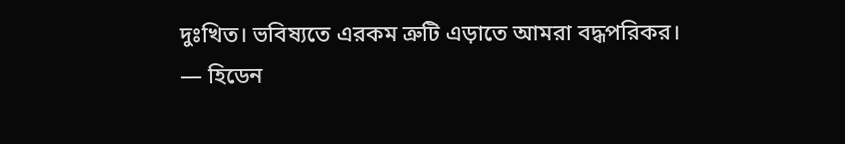দুঃখিত। ভবিষ্যতে এরকম ত্রুটি এড়াতে আমরা বদ্ধপরিকর।
— হিডেন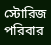স্টোরিজ পরিবার